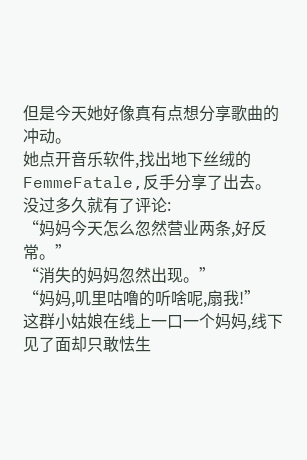但是今天她好像真有点想分享歌曲的冲动。
她点开音乐软件,找出地下丝绒的FemmeFatale,反手分享了出去。
没过多久就有了评论:
“妈妈今天怎么忽然营业两条,好反常。”
“消失的妈妈忽然出现。”
“妈妈,叽里咕噜的听啥呢,扇我!”
这群小姑娘在线上一口一个妈妈,线下见了面却只敢怯生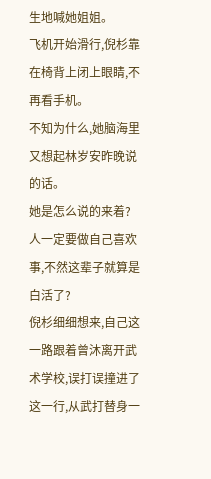生地喊她姐姐。
飞机开始滑行,倪杉靠在椅背上闭上眼睛,不再看手机。
不知为什么,她脑海里又想起林岁安昨晚说的话。
她是怎么说的来着?
人一定要做自己喜欢事,不然这辈子就算是白活了?
倪杉细细想来,自己这一路跟着曾沐离开武术学校,误打误撞进了这一行,从武打替身一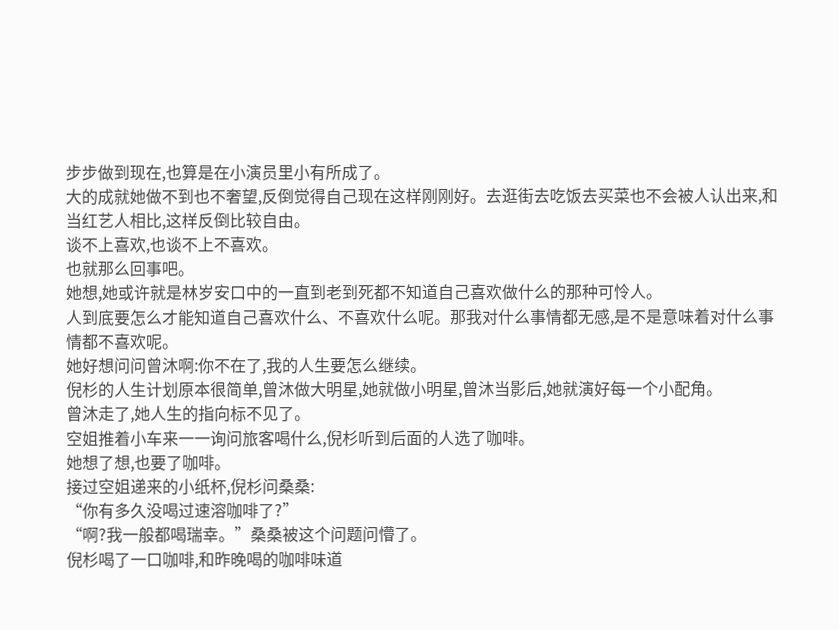步步做到现在,也算是在小演员里小有所成了。
大的成就她做不到也不奢望,反倒觉得自己现在这样刚刚好。去逛街去吃饭去买菜也不会被人认出来,和当红艺人相比,这样反倒比较自由。
谈不上喜欢,也谈不上不喜欢。
也就那么回事吧。
她想,她或许就是林岁安口中的一直到老到死都不知道自己喜欢做什么的那种可怜人。
人到底要怎么才能知道自己喜欢什么、不喜欢什么呢。那我对什么事情都无感,是不是意味着对什么事情都不喜欢呢。
她好想问问曾沐啊:你不在了,我的人生要怎么继续。
倪杉的人生计划原本很简单,曾沐做大明星,她就做小明星,曾沐当影后,她就演好每一个小配角。
曾沐走了,她人生的指向标不见了。
空姐推着小车来一一询问旅客喝什么,倪杉听到后面的人选了咖啡。
她想了想,也要了咖啡。
接过空姐递来的小纸杯,倪杉问桑桑:
“你有多久没喝过速溶咖啡了?”
“啊?我一般都喝瑞幸。”桑桑被这个问题问懵了。
倪杉喝了一口咖啡,和昨晚喝的咖啡味道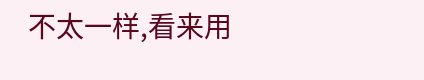不太一样,看来用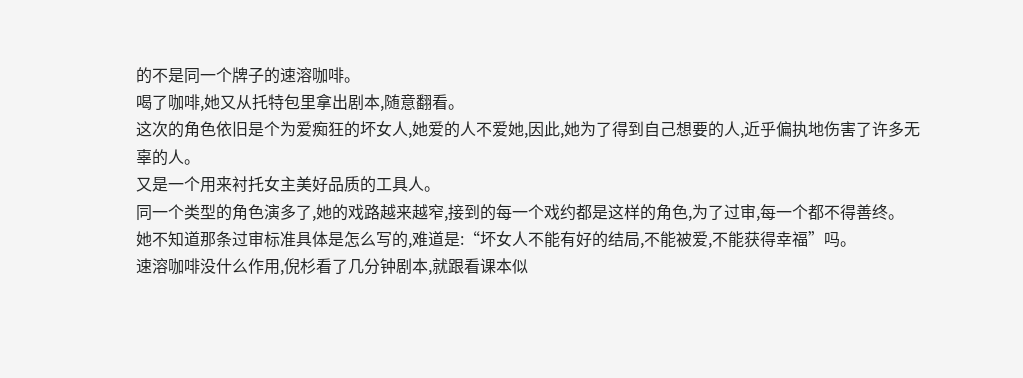的不是同一个牌子的速溶咖啡。
喝了咖啡,她又从托特包里拿出剧本,随意翻看。
这次的角色依旧是个为爱痴狂的坏女人,她爱的人不爱她,因此,她为了得到自己想要的人,近乎偏执地伤害了许多无辜的人。
又是一个用来衬托女主美好品质的工具人。
同一个类型的角色演多了,她的戏路越来越窄,接到的每一个戏约都是这样的角色,为了过审,每一个都不得善终。
她不知道那条过审标准具体是怎么写的,难道是:“坏女人不能有好的结局,不能被爱,不能获得幸福”吗。
速溶咖啡没什么作用,倪杉看了几分钟剧本,就跟看课本似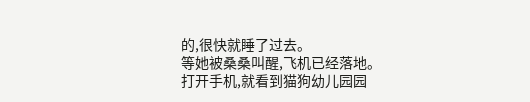的,很快就睡了过去。
等她被桑桑叫醒,飞机已经落地。
打开手机,就看到猫狗幼儿园园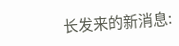长发来的新消息: